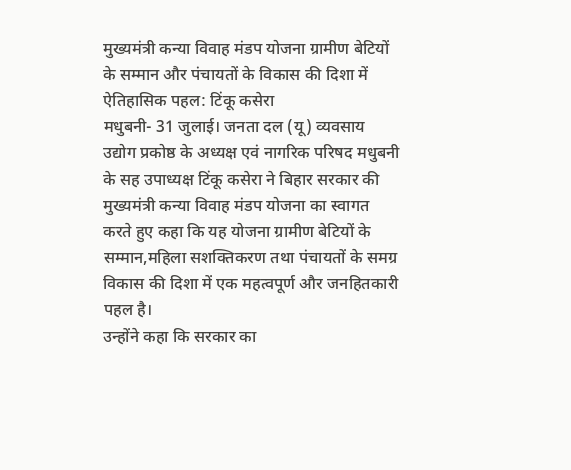मुख्यमंत्री कन्या विवाह मंडप योजना ग्रामीण बेटियों के सम्मान और पंचायतों के विकास की दिशा में ऐतिहासिक पहल: टिंकू कसेरा
मधुबनी- 31 जुलाई। जनता दल (यू) व्यवसाय उद्योग प्रकोष्ठ के अध्यक्ष एवं नागरिक परिषद मधुबनी के सह उपाध्यक्ष टिंकू कसेरा ने बिहार सरकार की मुख्यमंत्री कन्या विवाह मंडप योजना का स्वागत करते हुए कहा कि यह योजना ग्रामीण बेटियों के सम्मान,महिला सशक्तिकरण तथा पंचायतों के समग्र विकास की दिशा में एक महत्वपूर्ण और जनहितकारी पहल है।
उन्होंने कहा कि सरकार का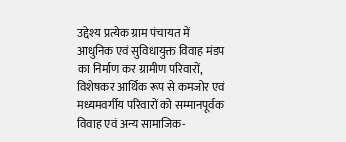उद्देश्य प्रत्येक ग्राम पंचायत में आधुनिक एवं सुविधायुक्त विवाह मंडप का निर्माण कर ग्रामीण परिवारों, विशेषकर आर्थिक रूप से कमजोर एवं मध्यमवर्गीय परिवारों को सम्मानपूर्वक विवाह एवं अन्य सामाजिक-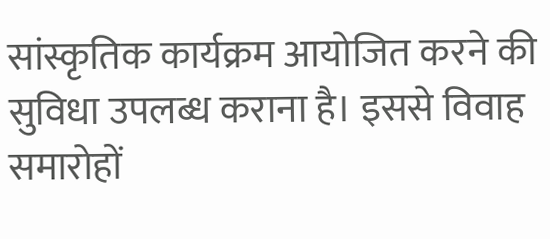सांस्कृतिक कार्यक्रम आयोजित करने की सुविधा उपलब्ध कराना है। इससे विवाह समारोहों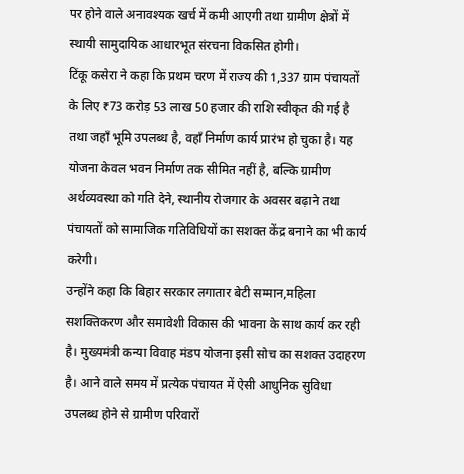पर होने वाले अनावश्यक खर्च में कमी आएगी तथा ग्रामीण क्षेत्रों में स्थायी सामुदायिक आधारभूत संरचना विकसित होगी।
टिंकू कसेरा ने कहा कि प्रथम चरण में राज्य की 1,337 ग्राम पंचायतों के लिए ₹73 करोड़ 53 लाख 50 हजार की राशि स्वीकृत की गई है तथा जहाँ भूमि उपलब्ध है, वहाँ निर्माण कार्य प्रारंभ हो चुका है। यह योजना केवल भवन निर्माण तक सीमित नहीं है, बल्कि ग्रामीण अर्थव्यवस्था को गति देने, स्थानीय रोजगार के अवसर बढ़ाने तथा पंचायतों को सामाजिक गतिविधियों का सशक्त केंद्र बनाने का भी कार्य करेगी।
उन्होंने कहा कि बिहार सरकार लगातार बेटी सम्मान,महिला सशक्तिकरण और समावेशी विकास की भावना के साथ कार्य कर रही है। मुख्यमंत्री कन्या विवाह मंडप योजना इसी सोच का सशक्त उदाहरण है। आने वाले समय में प्रत्येक पंचायत में ऐसी आधुनिक सुविधा उपलब्ध होने से ग्रामीण परिवारों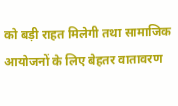को बड़ी राहत मिलेगी तथा सामाजिक आयोजनों के लिए बेहतर वातावरण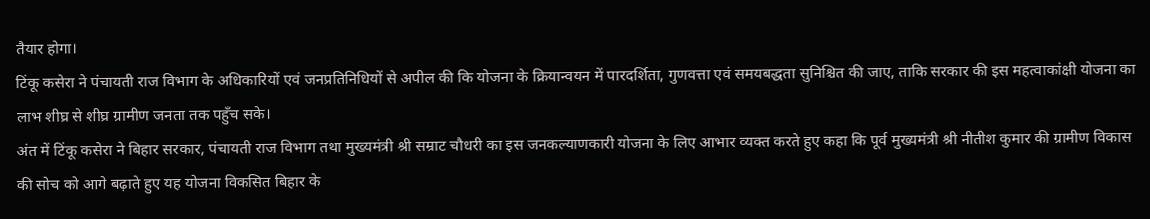तैयार होगा।
टिंकू कसेरा ने पंचायती राज विभाग के अधिकारियों एवं जनप्रतिनिधियों से अपील की कि योजना के क्रियान्वयन में पारदर्शिता, गुणवत्ता एवं समयबद्धता सुनिश्चित की जाए, ताकि सरकार की इस महत्वाकांक्षी योजना का लाभ शीघ्र से शीघ्र ग्रामीण जनता तक पहुँच सके।
अंत में टिंकू कसेरा ने बिहार सरकार, पंचायती राज विभाग तथा मुख्यमंत्री श्री सम्राट चौधरी का इस जनकल्याणकारी योजना के लिए आभार व्यक्त करते हुए कहा कि पूर्व मुख्यमंत्री श्री नीतीश कुमार की ग्रामीण विकास की सोच को आगे बढ़ाते हुए यह योजना विकसित बिहार के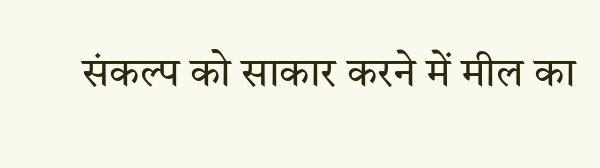संकल्प को साकार करने में मील का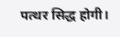पत्थर सिद्ध होगी।